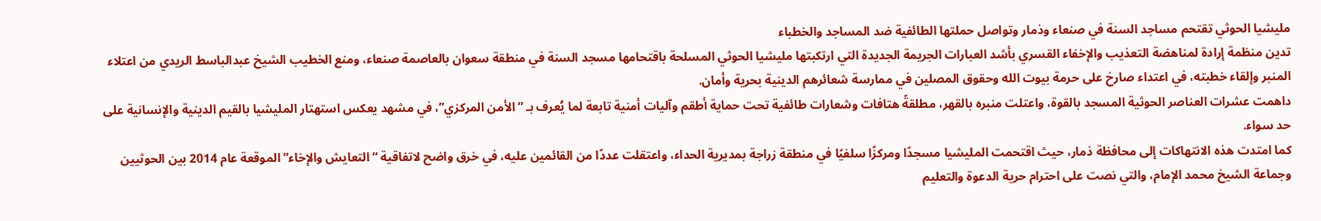مليشيا الحوثي تقتحم مساجد السنة في صنعاء وذمار وتواصل حملتها الطائفية ضد المساجد والخطباء
تدين منظمة إرادة لمناهضة التعذيب والإخفاء القسري بأشد العبارات الجريمة الجديدة التي ارتكبتها مليشيا الحوثي المسلحة باقتحامها مسجد السنة في منطقة سعوان بالعاصمة صنعاء، ومنع الخطيب الشيخ عبدالباسط الريدي من اعتلاء المنبر وإلقاء خطبته، في اعتداء صارخ على حرمة بيوت الله وحقوق المصلين في ممارسة شعائرهم الدينية بحرية وأمان.
داهمت عشرات العناصر الحوثية المسجد بالقوة، واعتلت منبره بالقهر، مطلقةً هتافات وشعارات طائفية تحت حماية أطقم وآليات أمنية تابعة لما يُعرف بـ ”الأمن المركزي”، في مشهد يعكس استهتار المليشيا بالقيم الدينية والإنسانية على حد سواء.
كما امتدت هذه الانتهاكات إلى محافظة ذمار، حيث اقتحمت المليشيا مسجدًا ومركزًا سلفيًا في منطقة زراجة بمديرية الحداء، واعتقلت عددًا من القائمين عليه، في خرق واضح لاتفاقية “التعايش والإخاء” الموقعة عام 2014 بين الحوثيين وجماعة الشيخ محمد الإمام، والتي نصت على احترام حرية الدعوة والتعليم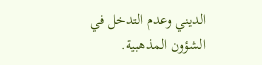الديني وعدم التدخل في الشؤون المذهبية.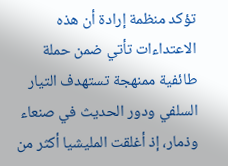تؤكد منظمة إرادة أن هذه الاعتداءات تأتي ضمن حملة طائفية ممنهجة تستهدف التيار السلفي ودور الحديث في صنعاء وذمار، إذ أغلقت المليشيا أكثر من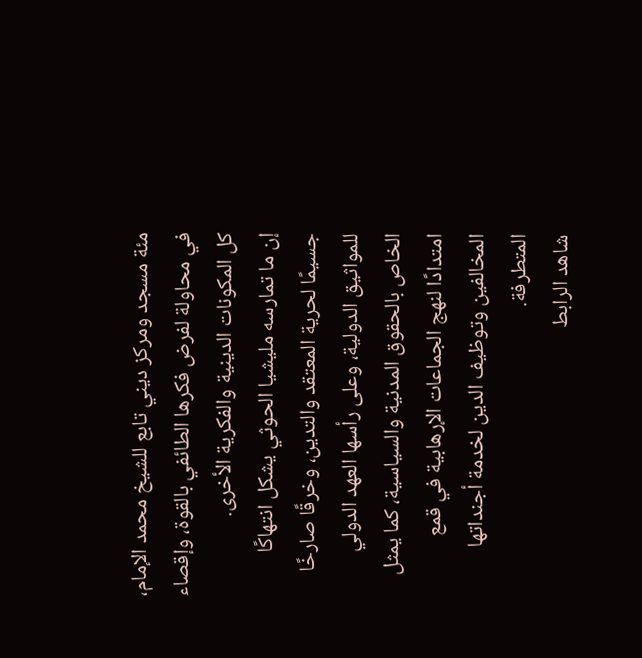مئة مسجد ومركز ديني تابع للشيخ محمد الإمام، في محاولة لفرض فكرها الطائفي بالقوة، وإقصاء كل المكونات الدينية والفكرية الأخرى.
إن ما تمارسه مليشيا الحوثي يشكل انتهاكًا جسيمًا لحرية المعتقد والتدين، وخرقًا صارخًا للمواثيق الدولية، وعلى رأسها العهد الدولي الخاص بالحقوق المدنية والسياسية، كما يمثل امتدادًا لنهج الجماعات الإرهابية في قمع المخالفين وتوظيف الدين لخدمة أجنداتها المتطرفة.
شاهد الرابط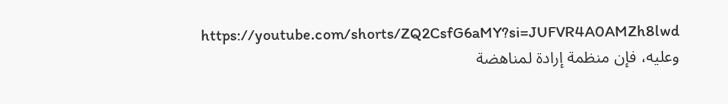https://youtube.com/shorts/ZQ2CsfG6aMY?si=JUFVR4A0AMZh8lwd
وعليه، فإن منظمة إرادة لمناهضة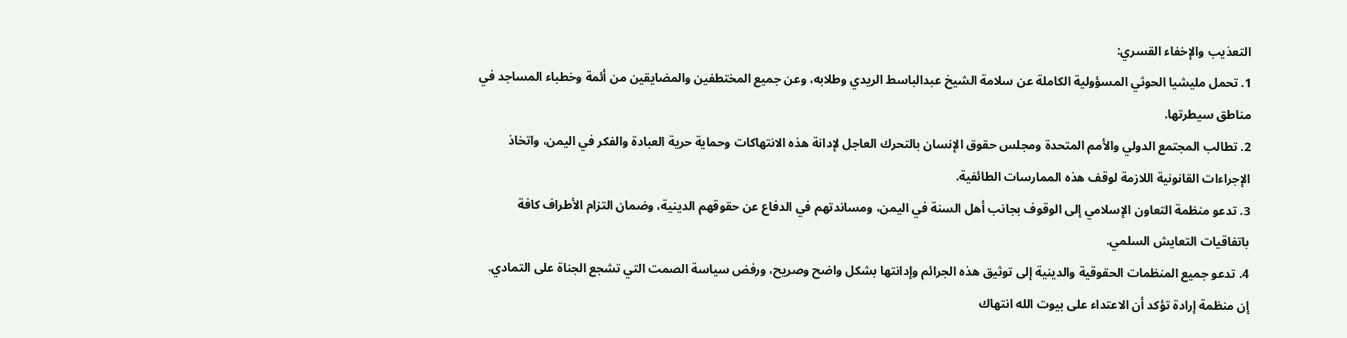التعذيب والإخفاء القسري:
1. تحمل مليشيا الحوثي المسؤولية الكاملة عن سلامة الشيخ عبدالباسط الريدي وطلابه، وعن جميع المختطفين والمضايقين من أئمة وخطباء المساجد في مناطق سيطرتها.
2. تطالب المجتمع الدولي والأمم المتحدة ومجلس حقوق الإنسان بالتحرك العاجل لإدانة هذه الانتهاكات وحماية حرية العبادة والفكر في اليمن، واتخاذ الإجراءات القانونية اللازمة لوقف هذه الممارسات الطائفية.
3. تدعو منظمة التعاون الإسلامي إلى الوقوف بجانب أهل السنة في اليمن، ومساندتهم في الدفاع عن حقوقهم الدينية، وضمان التزام الأطراف كافة باتفاقيات التعايش السلمي.
4. تدعو جميع المنظمات الحقوقية والدينية إلى توثيق هذه الجرائم وإدانتها بشكل واضح وصريح، ورفض سياسة الصمت التي تشجع الجناة على التمادي.
إن منظمة إرادة تؤكد أن الاعتداء على بيوت الله انتهاك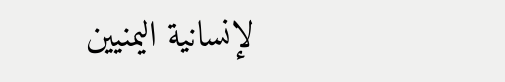لإنسانية اليمنيين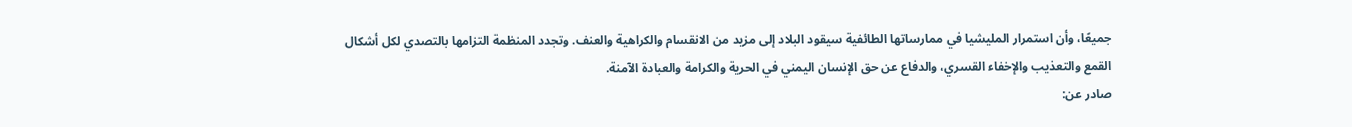جميعًا، وأن استمرار المليشيا في ممارساتها الطائفية سيقود البلاد إلى مزيد من الانقسام والكراهية والعنف. وتجدد المنظمة التزامها بالتصدي لكل أشكال القمع والتعذيب والإخفاء القسري، والدفاع عن حق الإنسان اليمني في الحرية والكرامة والعبادة الآمنة.
صادر عن: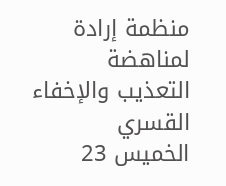منظمة إرادة لمناهضة التعذيب والإخفاء القسري
الخميس 23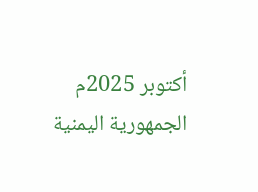أكتوبر 2025م الجمهورية اليمنية